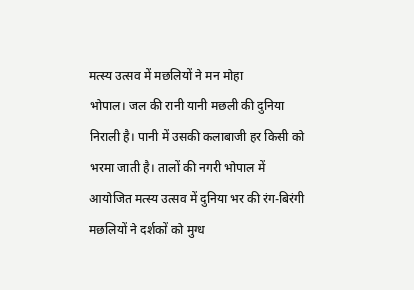मत्स्य उत्सव में मछलियों ने मन मोहा
भोपाल। जल की रानी यानी मछली की दुनिया निराली है। पानी में उसकी कलाबाजी हर किसी को भरमा जाती है। तालों की नगरी भोपाल में आयोजित मत्स्य उत्सव में दुनिया भर की रंग-बिरंगी मछलियों ने दर्शकों को मुग्ध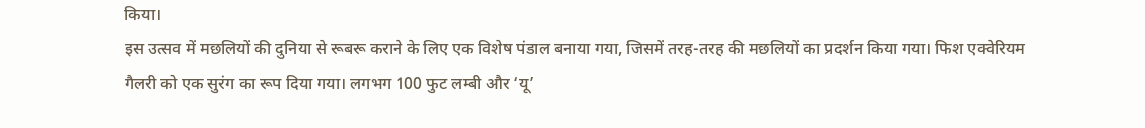किया।
इस उत्सव में मछलियों की दुनिया से रूबरू कराने के लिए एक विशेष पंडाल बनाया गया, जिसमें तरह-तरह की मछलियों का प्रदर्शन किया गया। फिश एक्वेरियम गैलरी को एक सुरंग का रूप दिया गया। लगभग 100 फुट लम्बी और ‘यू’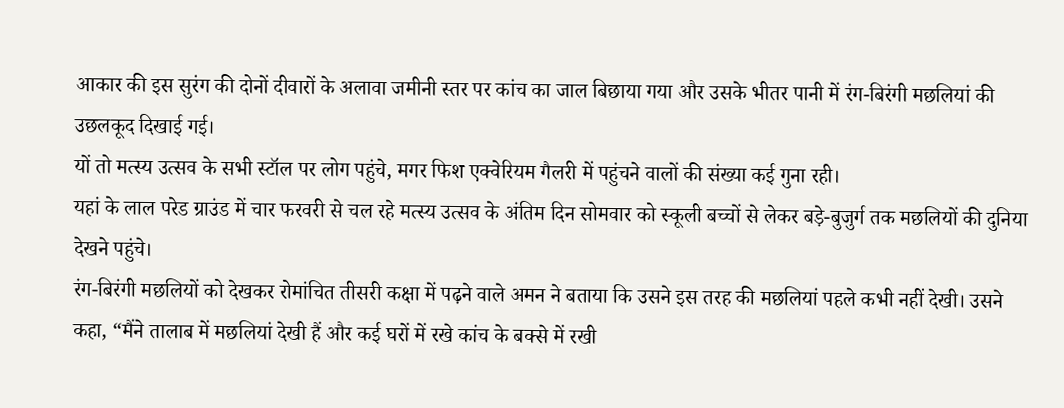आकार की इस सुरंग की दोनों दीवारों के अलावा जमीनी स्तर पर कांच का जाल बिछाया गया और उसके भीतर पानी में रंग-बिरंगी मछलियां की उछलकूद दिखाई गई।
यों तो मत्स्य उत्सव के सभी स्टॉल पर लोग पहुंचे, मगर फिश एक्वेरियम गैलरी में पहुंचने वालों की संख्या कई गुना रही।
यहां के लाल परेड ग्राउंड में चार फरवरी से चल रहे मत्स्य उत्सव के अंतिम दिन सोमवार को स्कूली बच्चों से लेकर बड़े-बुजुर्ग तक मछलियों की दुनिया देखने पहुंचे।
रंग-बिरंगी मछलियों को देखकर रोमांचित तीसरी कक्षा में पढ़ने वाले अमन ने बताया कि उसने इस तरह की मछलियां पहले कभी नहीं देखी। उसने कहा, “मैंने तालाब में मछलियां देखी हैं और कई घरों में रखे कांच के बक्से में रखी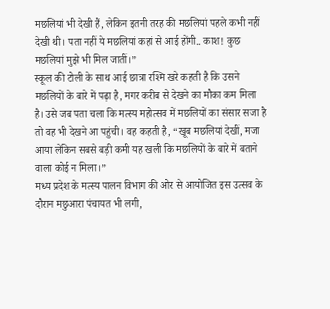मछलियां भी देखी हैं, लेकिन इतनी तरह की मछलियां पहले कभी नहीं देखी थी। पता नहीं ये मछलियां कहां से आई होंगी.. काश! कुछ मछलियां मुझे भी मिल जातीं।”
स्कूल की टोली के साथ आई छात्रा रश्मि खरे कहती है कि उसने मछलियों के बारे में पढ़ा है, मगर करीब से देखने का मौका कम मिला है। उसे जब पता चला कि मत्स्य महोत्सव में मछलियों का संसार सजा है तो वह भी देखने आ पहुंची। वह कहती है, “खूब मछलियां देखीं, मजा आया लेकिन सबसे बड़ी कमी यह खली कि मछलियों के बारे में बताने वाला कोई न मिला।”
मध्य प्रदेश के मत्स्य पालन विभाग की ओर से आयोजित इस उत्सव के दौरान मछुआरा पंचायत भी लगी,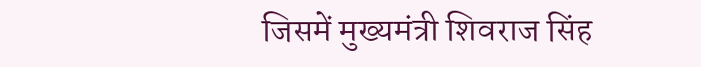जिसमें मुख्यमंत्री शिवराज सिंह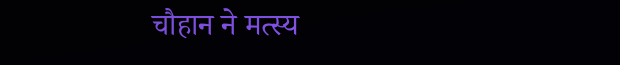चौहान ने मत्स्य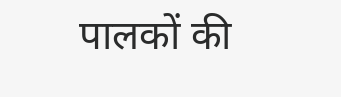पालकों की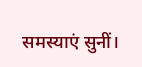समस्याएं सुनीं।